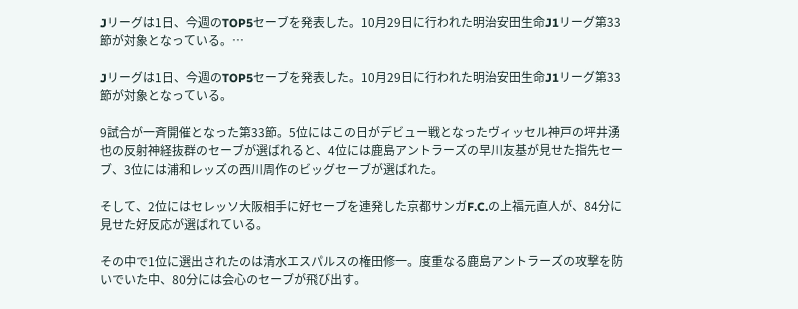Jリーグは1日、今週のTOP5セーブを発表した。10月29日に行われた明治安田生命J1リーグ第33節が対象となっている。…

Jリーグは1日、今週のTOP5セーブを発表した。10月29日に行われた明治安田生命J1リーグ第33節が対象となっている。

9試合が一斉開催となった第33節。5位にはこの日がデビュー戦となったヴィッセル神戸の坪井湧也の反射神経抜群のセーブが選ばれると、4位には鹿島アントラーズの早川友基が見せた指先セーブ、3位には浦和レッズの西川周作のビッグセーブが選ばれた。

そして、2位にはセレッソ大阪相手に好セーブを連発した京都サンガF.C.の上福元直人が、84分に見せた好反応が選ばれている。

その中で1位に選出されたのは清水エスパルスの権田修一。度重なる鹿島アントラーズの攻撃を防いでいた中、80分には会心のセーブが飛び出す。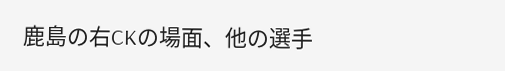鹿島の右CKの場面、他の選手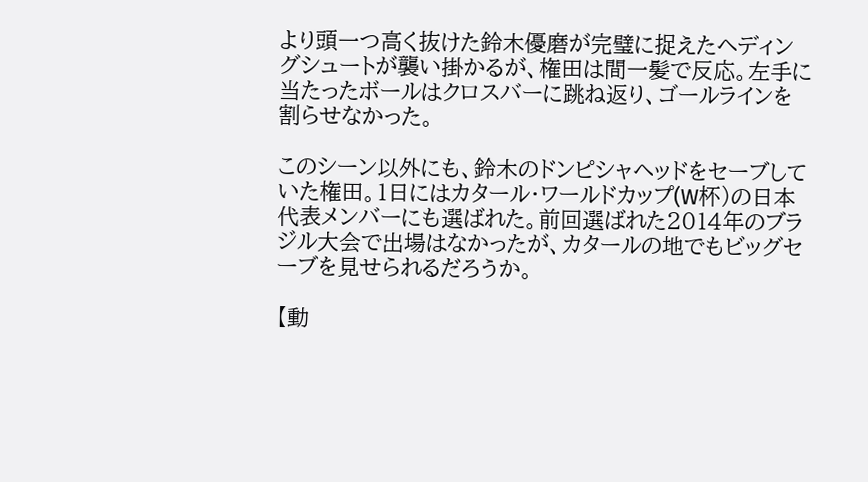より頭一つ高く抜けた鈴木優磨が完璧に捉えたヘディングシュートが襲い掛かるが、権田は間一髪で反応。左手に当たったボールはクロスバーに跳ね返り、ゴールラインを割らせなかった。

このシーン以外にも、鈴木のドンピシャヘッドをセーブしていた権田。1日にはカタール・ワールドカップ(W杯)の日本代表メンバーにも選ばれた。前回選ばれた2014年のブラジル大会で出場はなかったが、カタールの地でもビッグセーブを見せられるだろうか。

【動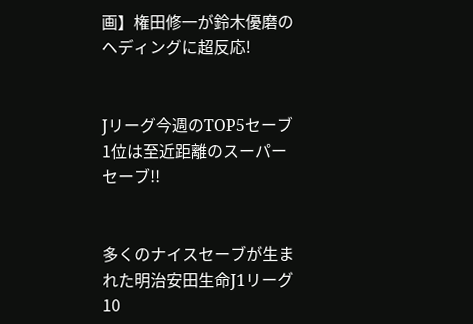画】権田修一が鈴木優磨のヘディングに超反応!


Jリーグ今週のTOP5セーブ
1位は至近距離のスーパーセーブ!!


多くのナイスセーブが生まれた明治安田生命J1リーグ
10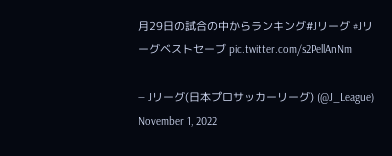月29日の試合の中からランキング#Jリーグ #Jリーグベストセーブ pic.twitter.com/s2PellAnNm

— Jリーグ(日本プロサッカーリーグ) (@J_League) November 1, 2022